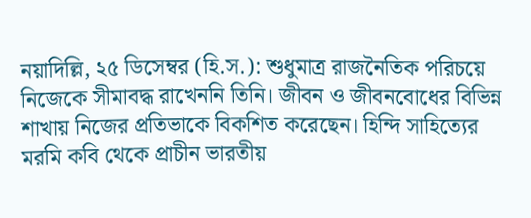নয়াদিল্লি, ২৫ ডিসেম্বর (হি.স.): শুধুমাত্র রাজনৈতিক পরিচয়ে নিজেকে সীমাবদ্ধ রাখেননি তিনি। জীবন ও জীবনবোধের বিভিন্ন শাখায় নিজের প্রতিভাকে বিকশিত করেছেন। হিন্দি সাহিত্যের মরমি কবি থেকে প্রাচীন ভারতীয়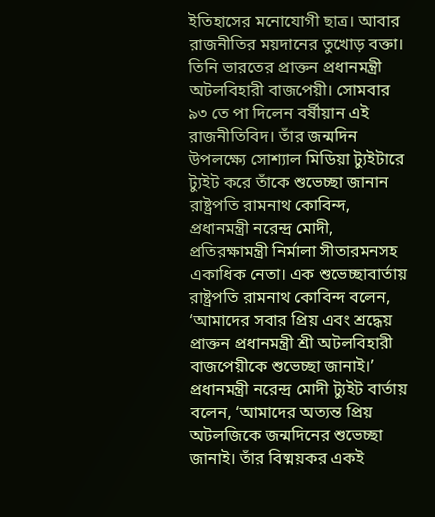ইতিহাসের মনোযোগী ছাত্র। আবার রাজনীতির ময়দানের তুখোড় বক্তা। তিনি ভারতের প্রাক্তন প্রধানমন্ত্রী অটলবিহারী বাজপেয়ী। সোমবার ৯৩ তে পা দিলেন বর্ষীয়ান এই রাজনীতিবিদ। তাঁর জন্মদিন উপলক্ষ্যে সোশ্যাল মিডিয়া ট্যুইটারে ট্যুইট করে তাঁকে শুভেচ্ছা জানান রাষ্ট্রপতি রামনাথ কোবিন্দ, প্রধানমন্ত্রী নরেন্দ্র মোদী, প্রতিরক্ষামন্ত্রী নির্মালা সীতারমনসহ একাধিক নেতা। এক শুভেচ্ছাবার্তায় রাষ্ট্রপতি রামনাথ কোবিন্দ বলেন, ‘আমাদের সবার প্রিয় এবং শ্রদ্ধেয় প্রাক্তন প্রধানমন্ত্রী শ্রী অটলবিহারী বাজপেয়ীকে শুভেচ্ছা জানাই।’ প্রধানমন্ত্রী নরেন্দ্র মোদী ট্যুইট বার্তায় বলেন, ‘আমাদের অত্যন্ত প্রিয় অটলজিকে জন্মদিনের শুভেচ্ছা জানাই। তাঁর বিষ্ময়কর একই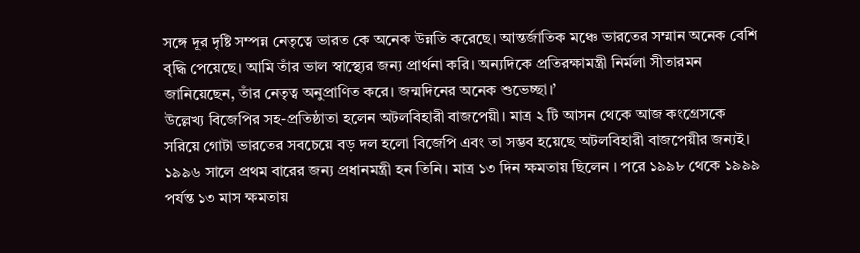সঙ্গে দূর দৃষ্টি সম্পন্ন নেতৃত্বে ভারত কে অনেক উন্নতি করেছে। আন্তর্জাতিক মঞ্চে ভারতের সম্মান অনেক বেশি বৃদ্ধি পেয়েছে। আমি তাঁর ভাল স্বাস্থ্যের জন্য প্রার্থনা করি। অন্যদিকে প্রতিরক্ষামন্ত্রী নির্মলা সীতারমন জানিয়েছেন, তাঁর নেতৃত্ব অনুপ্রাণিত করে। জন্মদিনের অনেক শুভেচ্ছা।’
উল্লেখ্য বিজেপির সহ-প্রতিষ্ঠাতা হলেন অটলবিহারী বাজপেয়ী। মাত্র ২ টি আসন থেকে আজ কংগ্রেসকে সরিয়ে গোটা ভারতের সবচেয়ে বড় দল হলো বিজেপি এবং তা সম্ভব হয়েছে অটলবিহারী বাজপেয়ীর জন্যই। ১৯৯৬ সালে প্রথম বারের জন্য প্রধানমন্ত্রী হন তিনি। মাত্র ১৩ দিন ক্ষমতায় ছিলেন । পরে ১৯৯৮ থেকে ১৯৯৯ পর্যন্ত ১৩ মাস ক্ষমতায়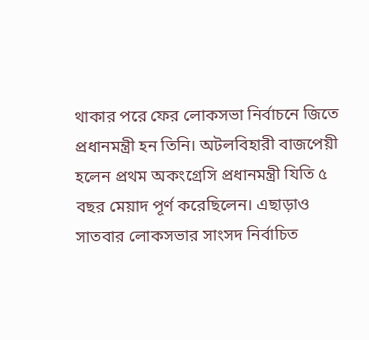থাকার পরে ফের লোকসভা নির্বাচনে জিতে প্রধানমন্ত্রী হন তিনি। অটলবিহারী বাজপেয়ী হলেন প্রথম অকংগ্রেসি প্রধানমন্ত্রী যিতি ৫ বছর মেয়াদ পূর্ণ করেছিলেন। এছাড়াও সাতবার লোকসভার সাংসদ নির্বাচিত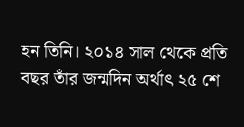হন তিনি। ২০১৪ সাল থেকে প্রতি বছর তাঁর জন্মদিন অর্থাৎ ২৫ শে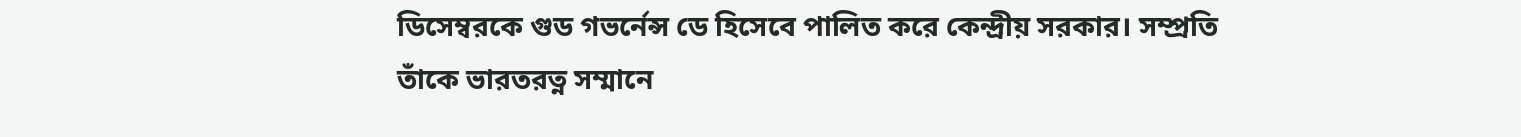ডিসেম্বরকে গুড গভর্নেন্স ডে হিসেবে পালিত করে কেন্দ্রীয় সরকার। সম্প্রতি তাঁকে ভারতরত্ন সম্মানে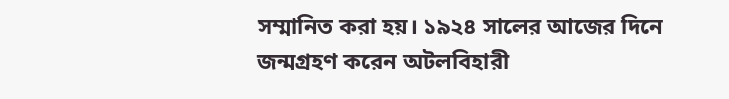সম্মানিত করা হয়। ১৯২৪ সালের আজের দিনে জন্মগ্রহণ করেন অটলবিহারী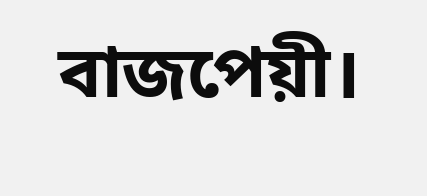বাজপেয়ী।